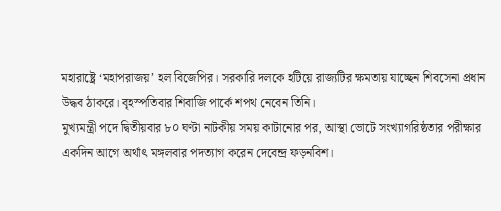মহারাষ্ট্রে ‘মহাপরাজয়’ হল বিজেপির। সরকারি দলকে হটিয়ে রাজ্যটির ক্ষমতায় যাচ্ছেন শিবসেনা প্রধান উদ্ধব ঠাকরে। বৃহস্পতিবার শিবাজি পার্কে শপথ নেবেন তিনি।
মুখ্যমন্ত্রী পদে দ্বিতীয়বার ৮০ ঘণ্টা নাটকীয় সময় কাটানোর পর, আস্থা ভোটে সংখ্যাগরিষ্ঠতার পরীক্ষার একদিন আগে অর্থাৎ মঙ্গলবার পদত্যাগ করেন দেবেন্দ্র ফড়নবিশ।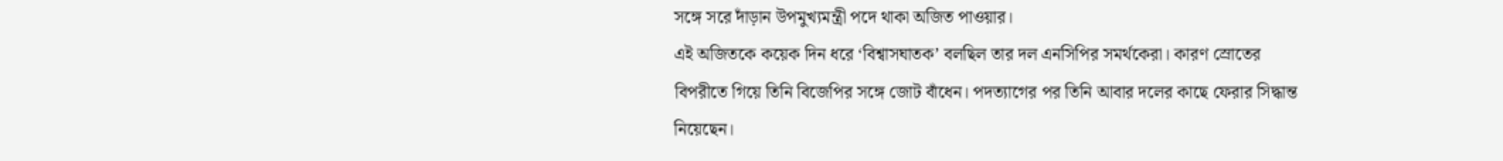সঙ্গে সরে দাঁড়ান উপমুখ্যমন্ত্রী পদে থাকা অজিত পাওয়ার।
এই অজিতকে কয়েক দিন ধরে ‘বিশ্বাসঘাতক’ বলছিল তার দল এনসিপির সমর্থকেরা। কারণ স্রোতের বিপরীতে গিয়ে তিনি বিজেপির সঙ্গে জোট বাঁধেন। পদত্যাগের পর তিনি আবার দলের কাছে ফেরার সিদ্ধান্ত নিয়েছেন।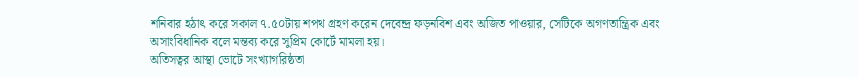শনিবার হঠাৎ করে সকাল ৭.৫০টায় শপথ গ্রহণ করেন দেবেন্দ্র ফড়নবিশ এবং অজিত পাওয়ার, সেটিকে অগণতান্ত্রিক এবং অসাংবিধানিক বলে মন্তব্য করে সুপ্রিম কোর্টে মামলা হয়।
অতিসত্বর আস্থা ভোটে সংখ্যাগরিষ্ঠতা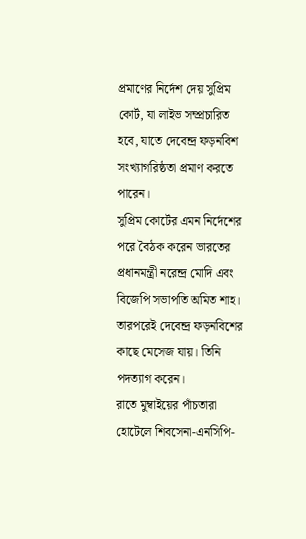প্রমাণের নির্দেশ দেয় সুপ্রিম কোর্ট, যা লাইভ সম্প্রচারিত হবে, যাতে দেবেন্দ্র ফড়নবিশ সংখ্যাগরিষ্ঠতা প্রমাণ করতে পারেন।
সুপ্রিম কোর্টের এমন নির্দেশের পরে বৈঠক করেন ভারতের প্রধানমন্ত্রী নরেন্দ্র মোদি এবং বিজেপি সভাপতি অমিত শাহ। তারপরেই দেবেন্দ্র ফড়নবিশের কাছে মেসেজ যায়। তিনি পদত্যাগ করেন।
রাতে মুম্বাইয়ের পাঁচতারা হোটেলে শিবসেনা-এনসিপি-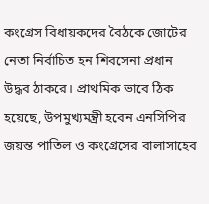কংগ্রেস বিধায়কদের বৈঠকে জোটের নেতা নির্বাচিত হন শিবসেনা প্রধান উদ্ধব ঠাকরে। প্রাথমিক ভাবে ঠিক হয়েছে, উপমুখ্যমন্ত্রী হবেন এনসিপির জয়ন্ত পাতিল ও কংগ্রেসের বালাসাহেব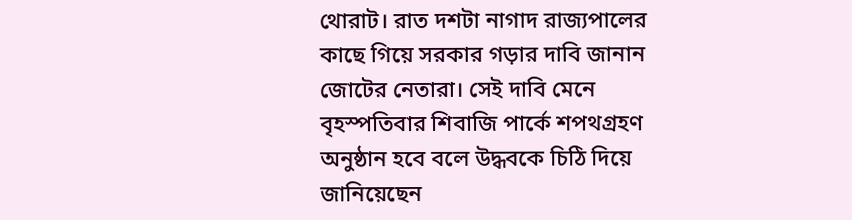থোরাট। রাত দশটা নাগাদ রাজ্যপালের কাছে গিয়ে সরকার গড়ার দাবি জানান জোটের নেতারা। সেই দাবি মেনে বৃহস্পতিবার শিবাজি পার্কে শপথগ্রহণ অনুষ্ঠান হবে বলে উদ্ধবকে চিঠি দিয়ে জানিয়েছেন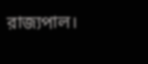রাজ্যপাল।